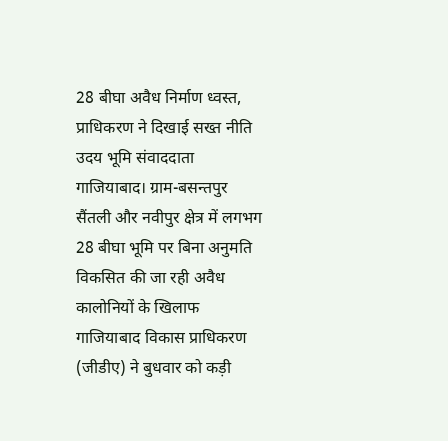28 बीघा अवैध निर्माण ध्वस्त, प्राधिकरण ने दिखाई सख्त नीति
उदय भूमि संवाददाता
गाजियाबाद। ग्राम-बसन्तपुर सैंतली और नवीपुर क्षेत्र में लगभग 28 बीघा भूमि पर बिना अनुमति विकसित की जा रही अवैध कालोनियों के खिलाफ गाजियाबाद विकास प्राधिकरण (जीडीए) ने बुधवार को कड़ी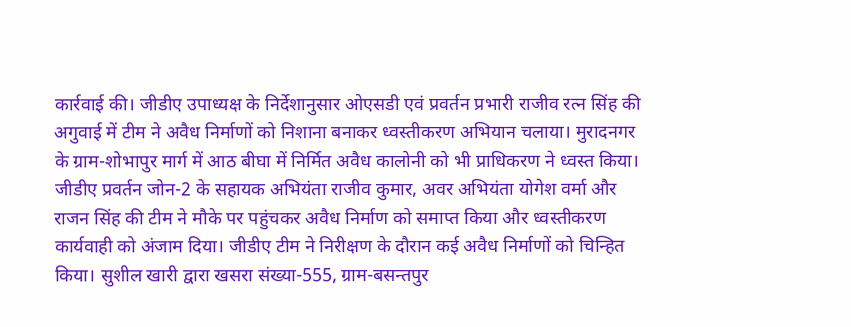कार्रवाई की। जीडीए उपाध्यक्ष के निर्देशानुसार ओएसडी एवं प्रवर्तन प्रभारी राजीव रत्न सिंह की अगुवाई में टीम ने अवैध निर्माणों को निशाना बनाकर ध्वस्तीकरण अभियान चलाया। मुरादनगर के ग्राम-शोभापुर मार्ग में आठ बीघा में निर्मित अवैध कालोनी को भी प्राधिकरण ने ध्वस्त किया। जीडीए प्रवर्तन जोन-2 के सहायक अभियंता राजीव कुमार, अवर अभियंता योगेश वर्मा और राजन सिंह की टीम ने मौके पर पहुंचकर अवैध निर्माण को समाप्त किया और ध्वस्तीकरण कार्यवाही को अंजाम दिया। जीडीए टीम ने निरीक्षण के दौरान कई अवैध निर्माणों को चिन्हित किया। सुशील खारी द्वारा खसरा संख्या-555, ग्राम-बसन्तपुर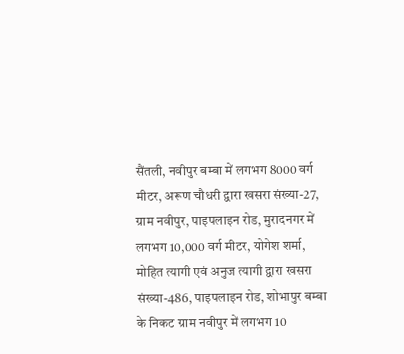सैंतली, नवीपुर बम्बा में लगभग 8000 वर्ग मीटर, अरूण चौधरी द्वारा खसरा संख्या-27, ग्राम नवीपुर, पाइपलाइन रोड, मुरादनगर में लगभग 10,000 वर्ग मीटर, योगेश शर्मा, मोहित त्यागी एवं अनुज त्यागी द्वारा खसरा संख्या-486, पाइपलाइन रोड, शोभापुर बम्बा के निकट ग्राम नवीपुर में लगभग 10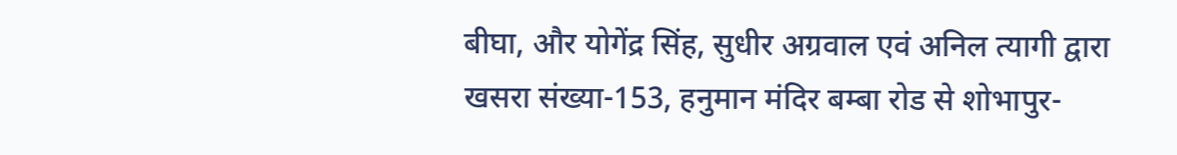बीघा, और योगेंद्र सिंह, सुधीर अग्रवाल एवं अनिल त्यागी द्वारा खसरा संख्या-153, हनुमान मंदिर बम्बा रोड से शोभापुर-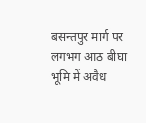बसन्तपुर मार्ग पर लगभग आठ बीघा भूमि में अवैध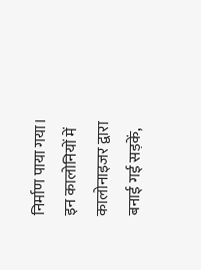निर्माण पाया गया।
इन कालोनियों में कालोनाइजर द्वारा बनाई गई सड़कें,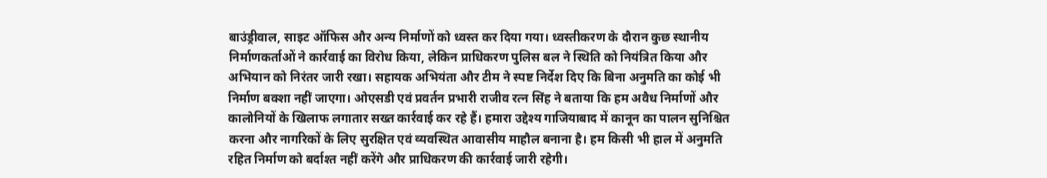बाउंड्रीवाल, साइट ऑफिस और अन्य निर्माणों को ध्वस्त कर दिया गया। ध्वस्तीकरण के दौरान कुछ स्थानीय निर्माणकर्ताओं ने कार्रवाई का विरोध किया, लेकिन प्राधिकरण पुलिस बल ने स्थिति को नियंत्रित किया और अभियान को निरंतर जारी रखा। सहायक अभियंता और टीम ने स्पष्ट निर्देश दिए कि बिना अनुमति का कोई भी निर्माण बक्शा नहीं जाएगा। ओएसडी एवं प्रवर्तन प्रभारी राजीव रत्न सिंह ने बताया कि हम अवैध निर्माणों और कालोनियों के खिलाफ लगातार सख्त कार्रवाई कर रहे हैं। हमारा उद्देश्य गाजियाबाद में कानून का पालन सुनिश्चित करना और नागरिकों के लिए सुरक्षित एवं व्यवस्थित आवासीय माहौल बनाना है। हम किसी भी हाल में अनुमति रहित निर्माण को बर्दाश्त नहीं करेंगे और प्राधिकरण की कार्रवाई जारी रहेगी।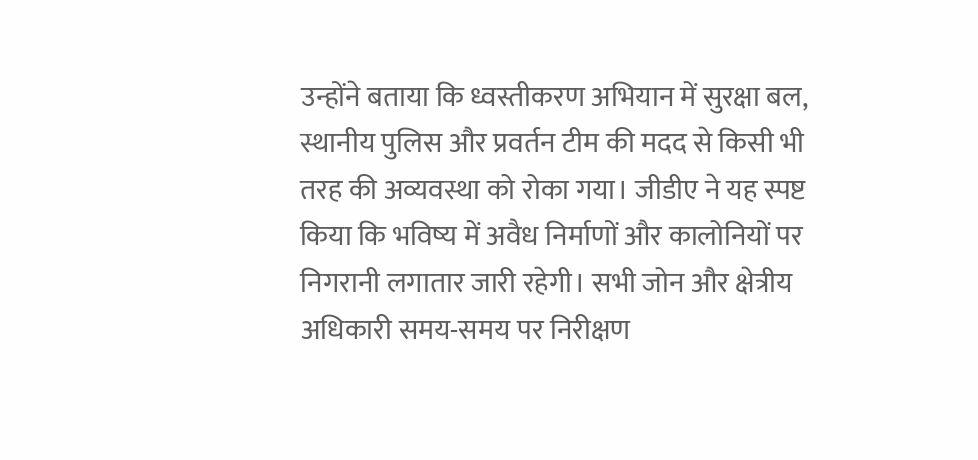उन्होंने बताया कि ध्वस्तीकरण अभियान में सुरक्षा बल, स्थानीय पुलिस और प्रवर्तन टीम की मदद से किसी भी तरह की अव्यवस्था को रोका गया। जीडीए ने यह स्पष्ट किया कि भविष्य में अवैध निर्माणों और कालोनियों पर निगरानी लगातार जारी रहेगी। सभी जोन और क्षेत्रीय अधिकारी समय-समय पर निरीक्षण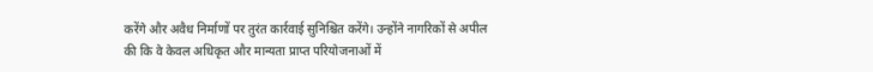करेंगे और अवैध निर्माणों पर तुरंत कार्रवाई सुनिश्चित करेंगे। उन्होंने नागरिकों से अपील की कि वे केवल अधिकृत और मान्यता प्राप्त परियोजनाओं में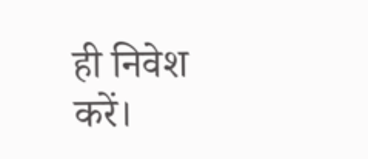ही निवेश करें।